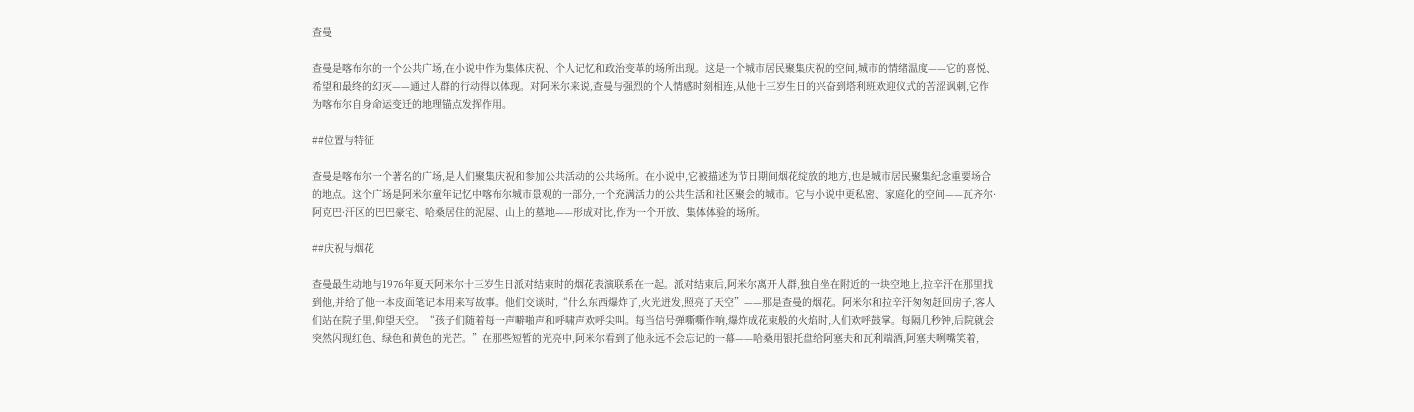查曼

查曼是喀布尔的一个公共广场,在小说中作为集体庆祝、个人记忆和政治变革的场所出现。这是一个城市居民聚集庆祝的空间,城市的情绪温度——它的喜悦、希望和最终的幻灭——通过人群的行动得以体现。对阿米尔来说,查曼与强烈的个人情感时刻相连,从他十三岁生日的兴奋到塔利班欢迎仪式的苦涩讽刺,它作为喀布尔自身命运变迁的地理锚点发挥作用。

##位置与特征

查曼是喀布尔一个著名的广场,是人们聚集庆祝和参加公共活动的公共场所。在小说中,它被描述为节日期间烟花绽放的地方,也是城市居民聚集纪念重要场合的地点。这个广场是阿米尔童年记忆中喀布尔城市景观的一部分,一个充满活力的公共生活和社区聚会的城市。它与小说中更私密、家庭化的空间——瓦齐尔·阿克巴·汗区的巴巴豪宅、哈桑居住的泥屋、山上的墓地——形成对比,作为一个开放、集体体验的场所。

##庆祝与烟花

查曼最生动地与1976年夏天阿米尔十三岁生日派对结束时的烟花表演联系在一起。派对结束后,阿米尔离开人群,独自坐在附近的一块空地上,拉辛汗在那里找到他,并给了他一本皮面笔记本用来写故事。他们交谈时,“什么东西爆炸了,火光迸发,照亮了天空”——那是查曼的烟花。阿米尔和拉辛汗匆匆赶回房子,客人们站在院子里,仰望天空。“孩子们随着每一声噼啪声和呼啸声欢呼尖叫。每当信号弹嘶嘶作响,爆炸成花束般的火焰时,人们欢呼鼓掌。每隔几秒钟,后院就会突然闪现红色、绿色和黄色的光芒。”在那些短暂的光亮中,阿米尔看到了他永远不会忘记的一幕——哈桑用银托盘给阿塞夫和瓦利端酒,阿塞夫咧嘴笑着,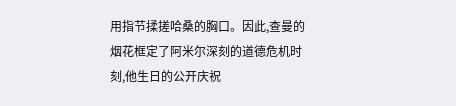用指节揉搓哈桑的胸口。因此,查曼的烟花框定了阿米尔深刻的道德危机时刻,他生日的公开庆祝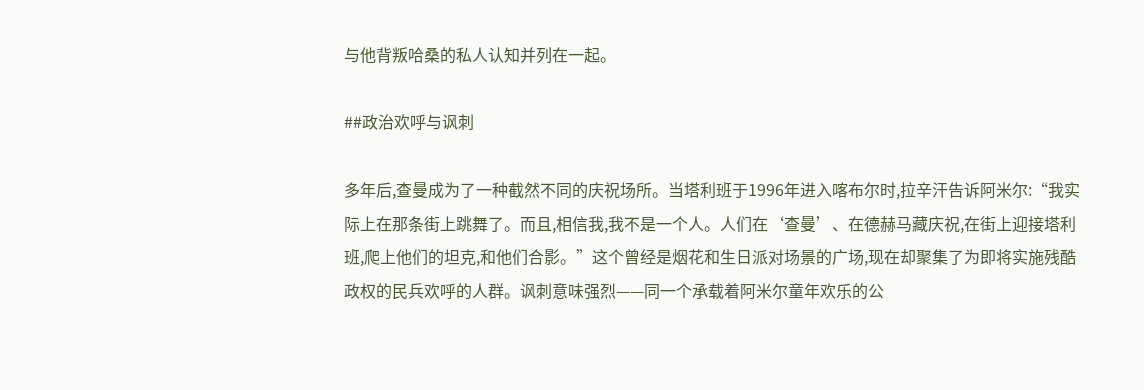与他背叛哈桑的私人认知并列在一起。

##政治欢呼与讽刺

多年后,查曼成为了一种截然不同的庆祝场所。当塔利班于1996年进入喀布尔时,拉辛汗告诉阿米尔:“我实际上在那条街上跳舞了。而且,相信我,我不是一个人。人们在‘查曼’、在德赫马藏庆祝,在街上迎接塔利班,爬上他们的坦克,和他们合影。”这个曾经是烟花和生日派对场景的广场,现在却聚集了为即将实施残酷政权的民兵欢呼的人群。讽刺意味强烈——同一个承载着阿米尔童年欢乐的公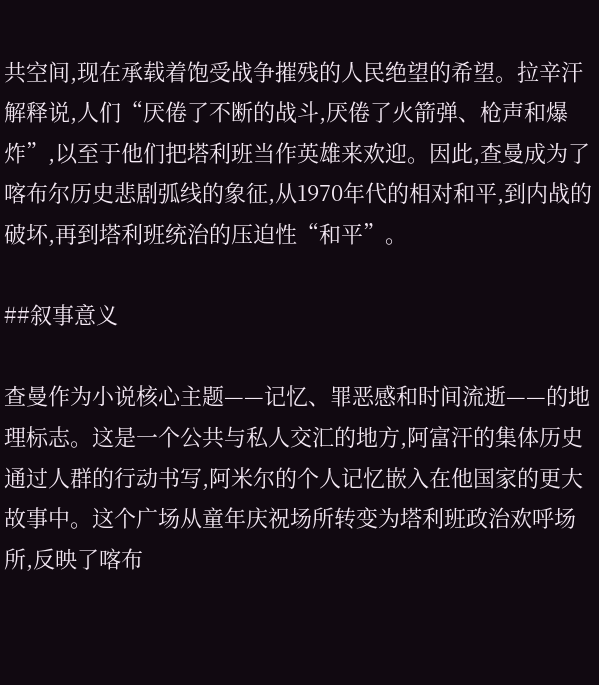共空间,现在承载着饱受战争摧残的人民绝望的希望。拉辛汗解释说,人们“厌倦了不断的战斗,厌倦了火箭弹、枪声和爆炸”,以至于他们把塔利班当作英雄来欢迎。因此,查曼成为了喀布尔历史悲剧弧线的象征,从1970年代的相对和平,到内战的破坏,再到塔利班统治的压迫性“和平”。

##叙事意义

查曼作为小说核心主题——记忆、罪恶感和时间流逝——的地理标志。这是一个公共与私人交汇的地方,阿富汗的集体历史通过人群的行动书写,阿米尔的个人记忆嵌入在他国家的更大故事中。这个广场从童年庆祝场所转变为塔利班政治欢呼场所,反映了喀布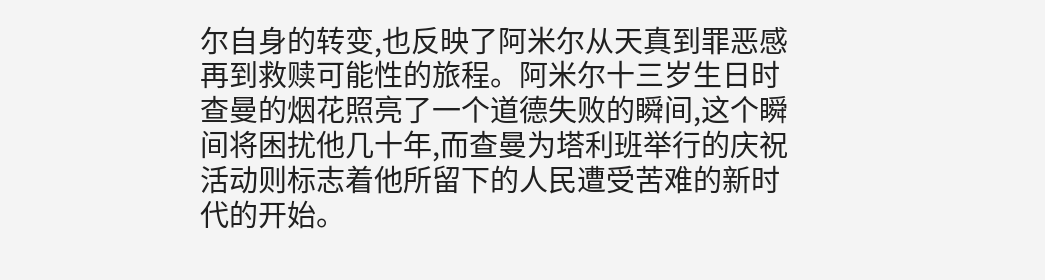尔自身的转变,也反映了阿米尔从天真到罪恶感再到救赎可能性的旅程。阿米尔十三岁生日时查曼的烟花照亮了一个道德失败的瞬间,这个瞬间将困扰他几十年,而查曼为塔利班举行的庆祝活动则标志着他所留下的人民遭受苦难的新时代的开始。